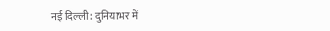नई दिल्ली: दुनियाभर में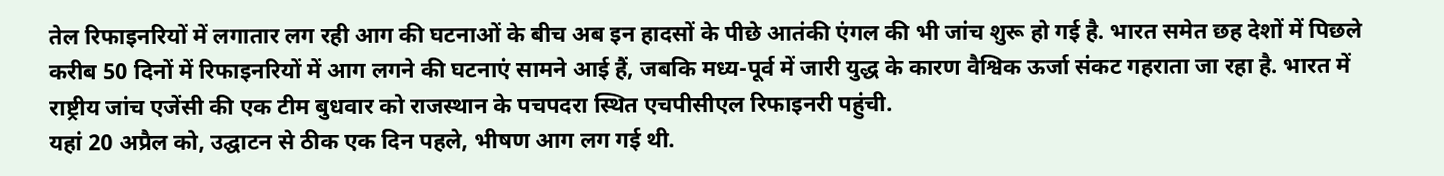तेल रिफाइनरियों में लगातार लग रही आग की घटनाओं के बीच अब इन हादसों के पीछे आतंकी एंगल की भी जांच शुरू हो गई है. भारत समेत छह देशों में पिछले करीब 50 दिनों में रिफाइनरियों में आग लगने की घटनाएं सामने आई हैं, जबकि मध्य-पूर्व में जारी युद्ध के कारण वैश्विक ऊर्जा संकट गहराता जा रहा है. भारत में राष्ट्रीय जांच एजेंसी की एक टीम बुधवार को राजस्थान के पचपदरा स्थित एचपीसीएल रिफाइनरी पहुंची.
यहां 20 अप्रैल को, उद्घाटन से ठीक एक दिन पहले, भीषण आग लग गई थी.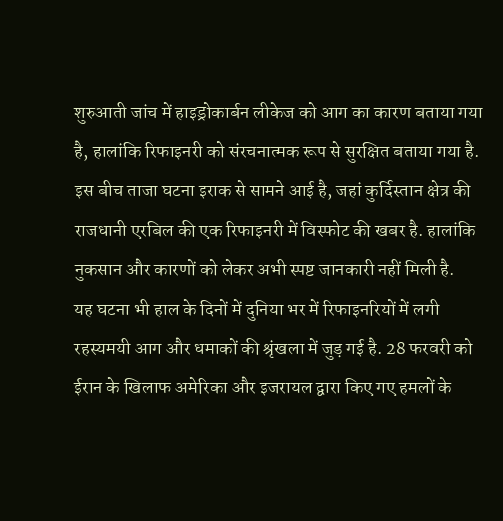शुरुआती जांच में हाइड्रोकार्बन लीकेज को आग का कारण बताया गया है, हालांकि रिफाइनरी को संरचनात्मक रूप से सुरक्षित बताया गया है. इस बीच ताजा घटना इराक से सामने आई है, जहां कुर्दिस्तान क्षेत्र की राजधानी एरबिल की एक रिफाइनरी में विस्फोट की खबर है. हालांकि नुकसान और कारणों को लेकर अभी स्पष्ट जानकारी नहीं मिली है.
यह घटना भी हाल के दिनों में दुनिया भर में रिफाइनरियों में लगी रहस्यमयी आग और धमाकों की श्रृंखला में जुड़ गई है. 28 फरवरी को ईरान के खिलाफ अमेरिका और इजरायल द्वारा किए गए हमलों के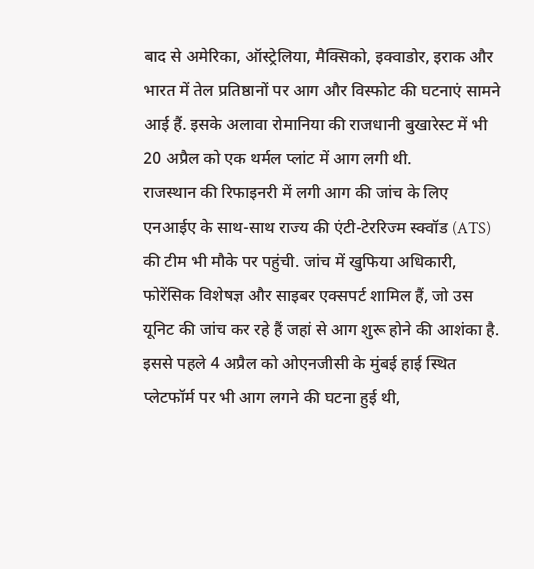बाद से अमेरिका, ऑस्ट्रेलिया, मैक्सिको, इक्वाडोर, इराक और भारत में तेल प्रतिष्ठानों पर आग और विस्फोट की घटनाएं सामने आई हैं. इसके अलावा रोमानिया की राजधानी बुखारेस्ट में भी 20 अप्रैल को एक थर्मल प्लांट में आग लगी थी.
राजस्थान की रिफाइनरी में लगी आग की जांच के लिए एनआईए के साथ-साथ राज्य की एंटी-टेररिज्म स्क्वॉड (ATS) की टीम भी मौके पर पहुंची. जांच में खुफिया अधिकारी, फोरेंसिक विशेषज्ञ और साइबर एक्सपर्ट शामिल हैं, जो उस यूनिट की जांच कर रहे हैं जहां से आग शुरू होने की आशंका है. इससे पहले 4 अप्रैल को ओएनजीसी के मुंबई हाई स्थित प्लेटफॉर्म पर भी आग लगने की घटना हुई थी,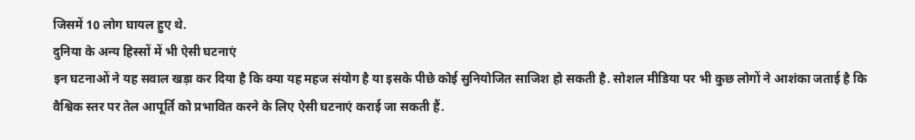जिसमें 10 लोग घायल हुए थे.
दुनिया के अन्य हिस्सों में भी ऐसी घटनाएं
इन घटनाओं ने यह सवाल खड़ा कर दिया है कि क्या यह महज संयोग है या इसके पीछे कोई सुनियोजित साजिश हो सकती है. सोशल मीडिया पर भी कुछ लोगों ने आशंका जताई है कि वैश्विक स्तर पर तेल आपूर्ति को प्रभावित करने के लिए ऐसी घटनाएं कराई जा सकती हैं.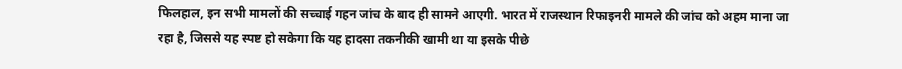फिलहाल, इन सभी मामलों की सच्चाई गहन जांच के बाद ही सामने आएगी. भारत में राजस्थान रिफाइनरी मामले की जांच को अहम माना जा रहा है, जिससे यह स्पष्ट हो सकेगा कि यह हादसा तकनीकी खामी था या इसके पीछे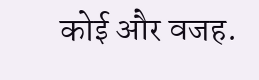कोई और वजह.